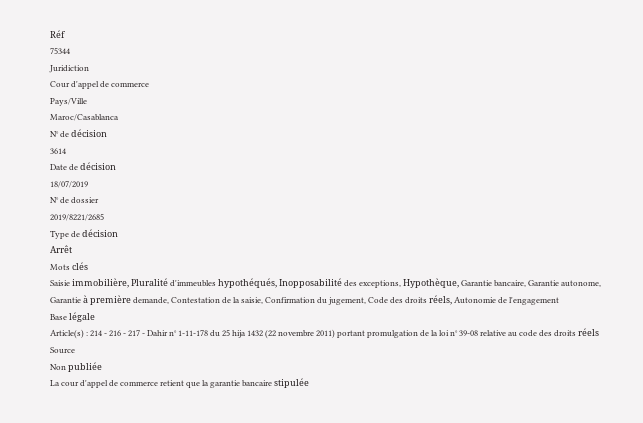Réf
75344
Juridiction
Cour d'appel de commerce
Pays/Ville
Maroc/Casablanca
N° de décision
3614
Date de décision
18/07/2019
N° de dossier
2019/8221/2685
Type de décision
Arrêt
Mots clés
Saisie immobilière, Pluralité d'immeubles hypothéqués, Inopposabilité des exceptions, Hypothèque, Garantie bancaire, Garantie autonome, Garantie à première demande, Contestation de la saisie, Confirmation du jugement, Code des droits réels, Autonomie de l'engagement
Base légale
Article(s) : 214 - 216 - 217 - Dahir n° 1-11-178 du 25 hija 1432 (22 novembre 2011) portant promulgation de la loi n° 39-08 relative au code des droits réels
Source
Non publiée
La cour d'appel de commerce retient que la garantie bancaire stipulée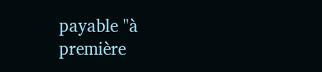payable "à première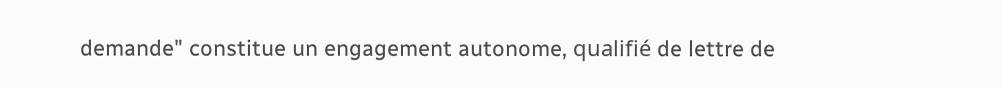demande" constitue un engagement autonome, qualifié de lettre de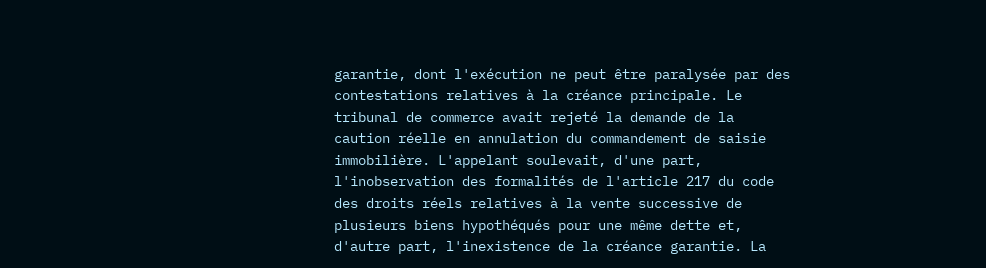garantie, dont l'exécution ne peut être paralysée par des contestations relatives à la créance principale. Le tribunal de commerce avait rejeté la demande de la caution réelle en annulation du commandement de saisie immobilière. L'appelant soulevait, d'une part, l'inobservation des formalités de l'article 217 du code des droits réels relatives à la vente successive de plusieurs biens hypothéqués pour une même dette et, d'autre part, l'inexistence de la créance garantie. La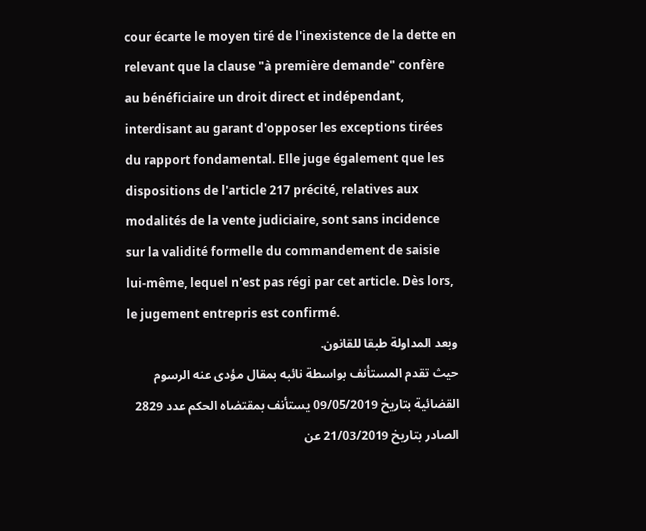cour écarte le moyen tiré de l'inexistence de la dette en relevant que la clause "à première demande" confère au bénéficiaire un droit direct et indépendant, interdisant au garant d'opposer les exceptions tirées du rapport fondamental. Elle juge également que les dispositions de l'article 217 précité, relatives aux modalités de la vente judiciaire, sont sans incidence sur la validité formelle du commandement de saisie lui-même, lequel n'est pas régi par cet article. Dès lors, le jugement entrepris est confirmé.
وبعد المداولة طبقا للقانون.
حيث تقدم المستأنف بواسطة نائبه بمقال مؤدى عنه الرسوم القضائية بتاريخ 09/05/2019 يستأنف بمقتضاه الحكم عدد 2829 الصادر بتاريخ 21/03/2019 عن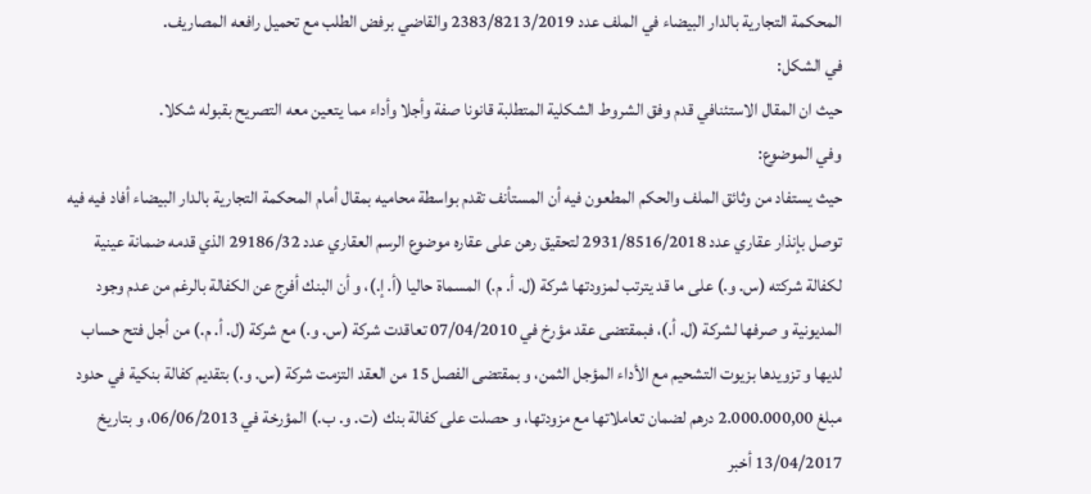المحكمة التجارية بالدار البيضاء في الملف عدد 2383/8213/2019 والقاضي برفض الطلب مع تحميل رافعه المصاريف.
في الشكل:
حيث ان المقال الاستئنافي قدم وفق الشروط الشكلية المتطلبة قانونا صفة وأجلا وأداء مما يتعين معه التصريح بقبوله شكلا.
وفي الموضوع:
حيث يستفاد من وثائق الملف والحكم المطعون فيه أن المستأنف تقدم بواسطة محاميه بمقال أمام المحكمة التجارية بالدار البيضاء أفاد فيه فيه توصل بإنذار عقاري عدد 2931/8516/2018 لتحقيق رهن على عقاره موضوع الرسم العقاري عدد 29186/32 الذي قدمه ضمانة عينية لكفالة شركته (س. و.) على ما قد يترتب لمزودتها شركة (ل. أ. م.) المسماة حاليا (أ. إ.)، و أن البنك أفرج عن الكفالة بالرغم من عدم وجود المديونية و صرفها لشركة (ل. أ.)، فبمقتضى عقد مؤرخ في 07/04/2010 تعاقدت شركة (س. و.) مع شركة (ل. أ. م.) من أجل فتح حساب لديها و تزويدها بزيوت التشحيم مع الأداء المؤجل الثمن، و بمقتضى الفصل 15 من العقد التزمت شركة (س. و.) بتقديم كفالة بنكية في حدود مبلغ 2.000.000,00 درهم لضمان تعاملاتها مع مزودتها، و حصلت على كفالة بنك (ت. و. ب.) المؤرخة في 06/06/2013، و بتاريخ 13/04/2017 أخبر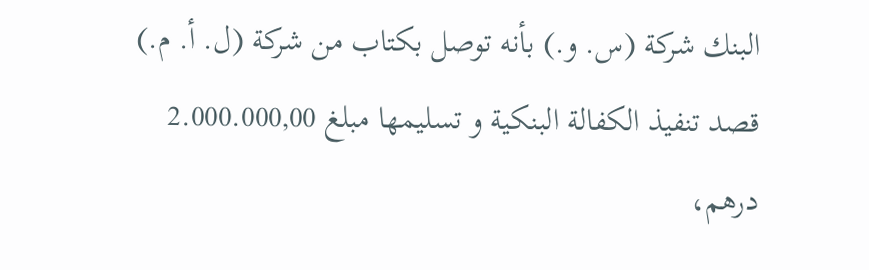البنك شركة (س. و.) بأنه توصل بكتاب من شركة (ل. أ. م.) قصد تنفيذ الكفالة البنكية و تسليمها مبلغ 2.000.000,00 درهم،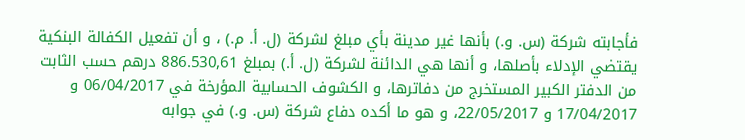فأجابته شركة (س. و.) بأنها غير مدينة بأي مبلغ لشركة (ل. أ. م.) ، و أن تفعيل الكفالة البنكية يقتضي الإدلاء بأصلها، و أنها هي الدائنة لشركة (ل. أ.) بمبلغ 886.530,61 درهم حسب الثابت من الدفتر الكبير المستخرج من دفاترها، و الكشوف الحسابية المؤرخة في 06/04/2017 و 17/04/2017 و 22/05/2017، و هو ما أكده دفاع شركة (س. و.) في جوابه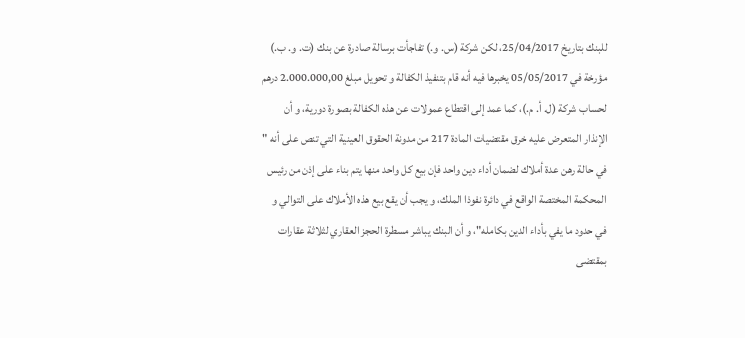للبنك بتاريخ 25/04/2017، لكن شركة (س. و.) تفاجأت برسالة صادرة عن بنك (ت. و. ب.) مؤرخة في 05/05/2017 يخبرها فيه أنه قام بتنفيذ الكفالة و تحويل مبلغ 2.000.000,00 درهم لحساب شركة (ل. أ. م.)، كما عمد إلى اقتطاع عمولات عن هذه الكفالة بصورة دورية، و أن الإنذار المتعرض عليه خرق مقتضيات المادة 217 من مدونة الحقوق العينية التي تنص على أنه " في حالة رهن عدة أملاك لضمان أداء دين واحد فإن بيع كل واحد منها يتم بناء على إذن من رئيس المحكمة المختصة الواقع في دائرة نفوذا الملك، و يجب أن يقع بيع هذه الأملاك على التوالي و في حدود ما يفي بأداء الدين بكامله"، و أن البنك يباشر مسطرة الحجز العقاري لثلاثة عقارات بمقتضى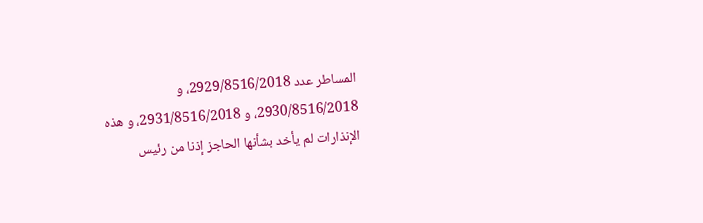المساطر عدد 2929/8516/2018، و 2930/8516/2018، و 2931/8516/2018، و هذه الإنذارات لم يأخد بشأنها الحاجز إذنا من رئيس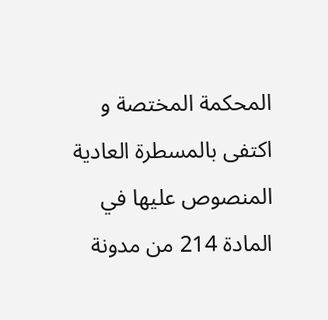المحكمة المختصة و اكتفى بالمسطرة العادية المنصوص عليها في المادة 214 من مدونة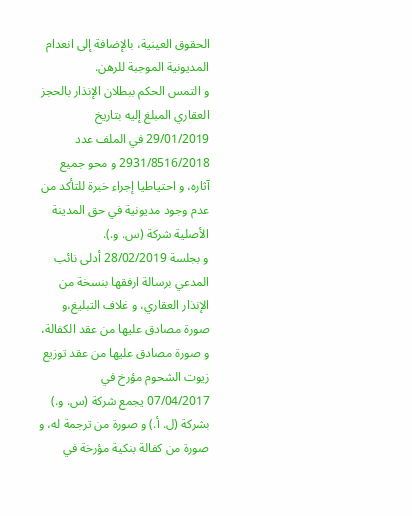الحقوق العينية، بالإضافة إلى انعدام المديونية الموجبة للرهن.
و التمس الحكم ببطلان الإنذار بالحجز العقاري المبلغ إليه بتاريخ 29/01/2019 في الملف عدد 2931/8516/2018 و محو جميع آثاره، و احتياطيا إجراء خبرة للتأكد من عدم وجود مديونية في حق المدينة الأصلية شركة (س. و.).
و بجلسة 28/02/2019 أدلى نائب المدعي برسالة ارفقها بنسخة من الإنذار العقاري، و غلاف التبليغ،و صورة مصادق عليها من عقد الكفالة، و صورة مصادق عليها من عقد توزيع زيوت الشحوم مؤرخ في 07/04/2017 يجمع شركة (س. و.) بشركة (ل. أ.) و صورة من ترجمة له، و صورة من كفالة بنكية مؤرخة في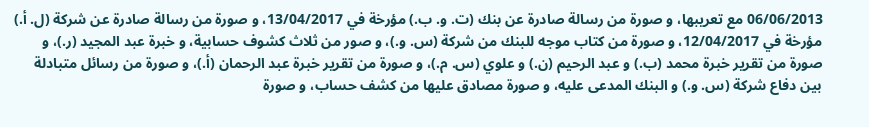06/06/2013 مع تعريبها، و صورة من رسالة صادرة عن بنك (ت. و. ب.) مؤرخة في 13/04/2017، و صورة من رسالة صادرة عن شركة (ل. أ.) مؤرخة في 12/04/2017، و صورة من كتاب موجه للبنك من شركة (س. و.)، و صور من ثلاث كشوف حسابية، و خبرة عبد المجيد (ر.)، و صورة من تقرير خبرة محمد (ب.) و عبد الرحيم (ن.) و علوي (س. م.)، و صورة من تقرير خبرة عبد الرحمان (أ.)، و صورة من رسائل متبادلة بين دفاع شركة (س. و.) و البنك المدعى عليه، و صورة مصادق عليها من كشف حساب، و صورة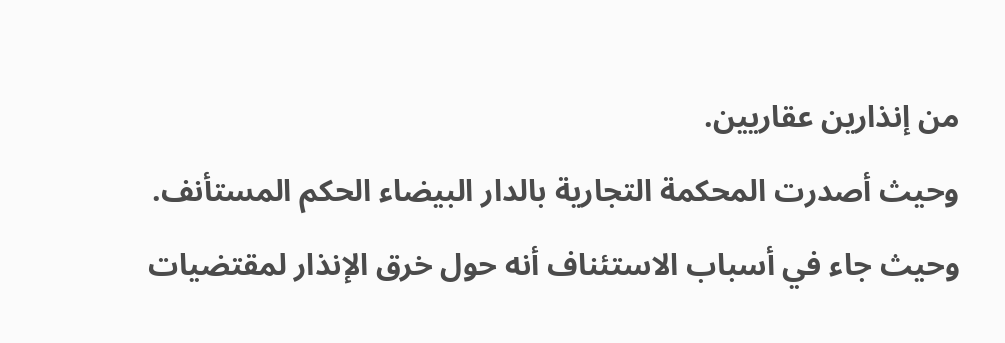من إنذارين عقاريين.
وحيث أصدرت المحكمة التجارية بالدار البيضاء الحكم المستأنف.
وحيث جاء في أسباب الاستئناف أنه حول خرق الإنذار لمقتضيات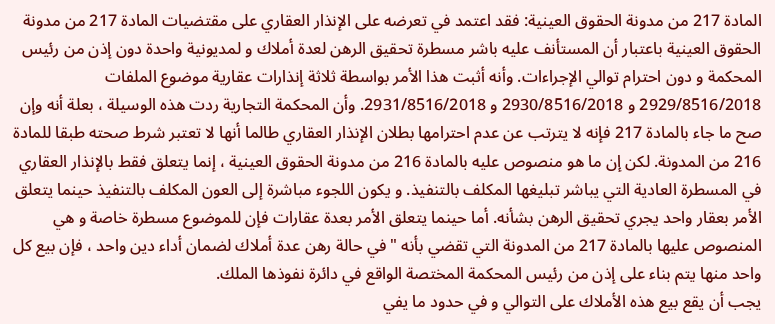المادة 217 من مدونة الحقوق العينية: فقد اعتمد في تعرضه على الإنذار العقاري على مقتضيات المادة 217 من مدونة الحقوق العينية باعتبار أن المستأنف عليه باشر مسطرة تحقيق الرهن لعدة أملاك و لمديونية واحدة دون إذن من رئيس المحكمة و دون احترام توالي الإجراءات. وأنه أثبت هذا الأمر بواسطة ثلاثة إنذارات عقارية موضوع الملفات 2929/8516/2018 و 2930/8516/2018 و 2931/8516/2018. وأن المحكمة التجارية ردت هذه الوسيلة ، بعلة أنه وإن صح ما جاء بالمادة 217 فإنه لا يترتب عن عدم احترامها بطلان الإنذار العقاري طالما أنها لا تعتبر شرط صحته طبقا للمادة 216 من المدونة. لكن إن ما هو منصوص عليه بالمادة 216 من مدونة الحقوق العينية ، إنما يتعلق فقط بالإنذار العقاري في المسطرة العادية التي يباشر تبليغها المكلف بالتنفيذ. و يكون اللجوء مباشرة إلى العون المكلف بالتنفيذ حينما يتعلق الأمر بعقار واحد يجري تحقيق الرهن بشأنه. أما حينما يتعلق الأمر بعدة عقارات فإن للموضوع مسطرة خاصة و هي المنصوص عليها بالمادة 217 من المدونة التي تقضي بأنه " في حالة رهن عدة أملاك لضمان أداء دین واحد ، فإن بيع كل واحد منها يتم بناء على إذن من رئيس المحكمة المختصة الواقع في دائرة نفوذها الملك.
يجب أن يقع بيع هذه الأملاك على التوالي و في حدود ما يفي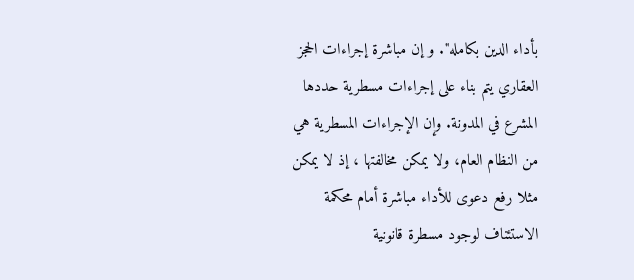بأداء الدين بكامله". و إن مباشرة إجراءات الحجز العقاري يتم بناء على إجراءات مسطرية حددها المشرع في المدونة. وإن الإجراءات المسطرية هي من النظام العام، ولا يمكن مخالفتها ، إذ لا يمكن مثلا رفع دعوى للأداء مباشرة أمام محكمة الاستئناف لوجود مسطرة قانونية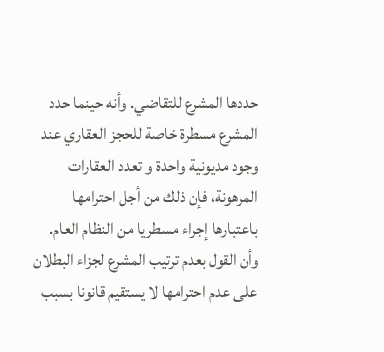حددها المشرع للتقاضي. وأنه حينما حدد المشرع مسطرة خاصة للحجز العقاري عند وجود مديونية واحدة و تعدد العقارات المرهونة، فإن ذلك من أجل احترامها باعتبارها إجراء مسطريا من النظام العام. وأن القول بعدم ترتيب المشرع لجزاء البطلان على عدم احترامها لا يستقيم قانونا بسبب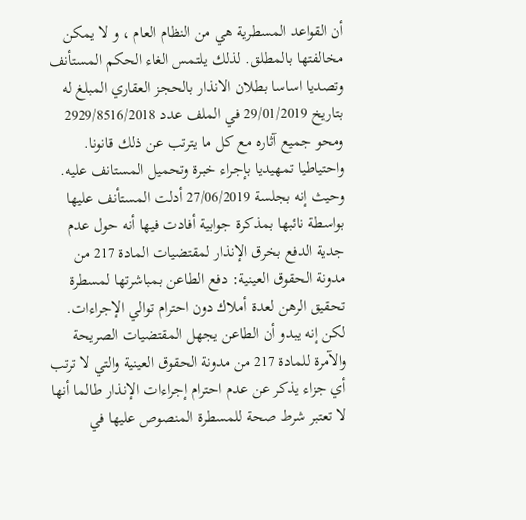أن القواعد المسطرية هي من النظام العام ، و لا يمكن مخالفتها بالمطلق. لذلك يلتمس الغاء الحكم المستأنف وتصديا اساسا بطلان الانذار بالحجز العقاري المبلغ له بتاريخ 29/01/2019 في الملف عدد 2929/8516/2018 ومحو جميع آثاره مع كل ما يترتب عن ذلك قانونا. واحتياطيا تمهيديا بإجراء خبرة وتحميل المستانف عليه.
وحيث إنه بجلسة 27/06/2019 أدلت المستأنف عليها بواسطة نائبها بمذكرة جوابية أفادت فيها أنه حول عدم جدية الدفع بخرق الإنذار لمقتضيات المادة 217 من مدونة الحقوق العينية: دفع الطاعن بمباشرتها لمسطرة تحقيق الرهن لعدة أملاك دون احترام توالي الإجراءات. لكن إنه يبدو أن الطاعن يجهل المقتضيات الصريحة والآمرة للمادة 217 من مدونة الحقوق العينية والتي لا ترتب أي جزاء يذكر عن عدم احترام إجراءات الإنذار طالما أنها لا تعتبر شرط صحة للمسطرة المنصوص عليها في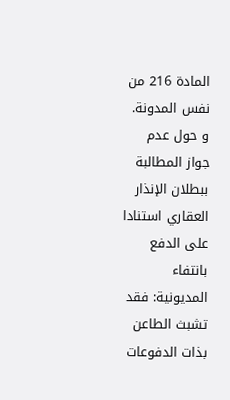المادة 216 من نفس المدونة.
و حول عدم جواز المطالبة ببطلان الإنذار العقاري استنادا على الدفع بانتفاء المديونية: فقد تشبث الطاعن بذات الدفوعات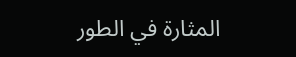المثارة في الطور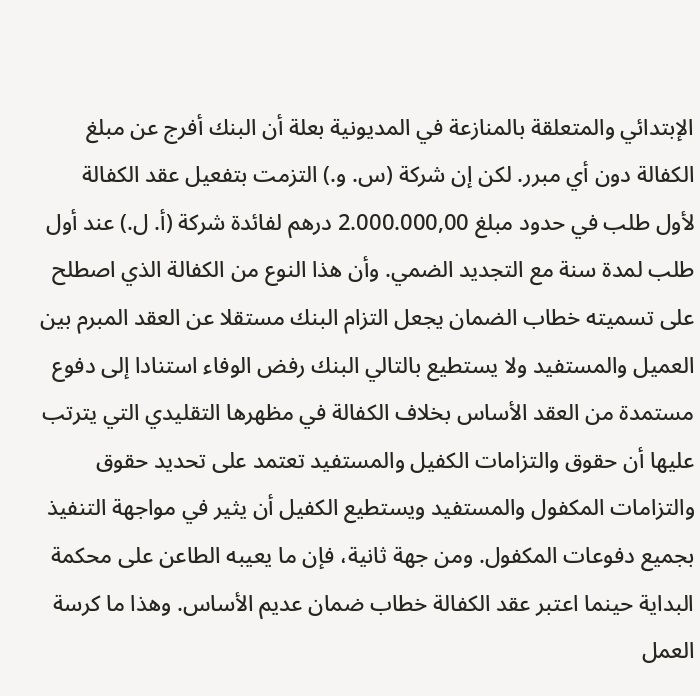الإبتدائي والمتعلقة بالمنازعة في المديونية بعلة أن البنك أفرج عن مبلغ الكفالة دون أي مبرر. لكن إن شركة (س. و.) التزمت بتفعيل عقد الكفالة لأول طلب في حدود مبلغ 2.000.000,00 درهم لفائدة شركة (أ. ل.) عند أول طلب لمدة سنة مع التجديد الضمي. وأن هذا النوع من الكفالة الذي اصطلح على تسميته خطاب الضمان يجعل التزام البنك مستقلا عن العقد المبرم بين العميل والمستفيد ولا يستطيع بالتالي البنك رفض الوفاء استنادا إلى دفوع مستمدة من العقد الأساس بخلاف الكفالة في مظهرها التقليدي التي يترتب عليها أن حقوق والتزامات الكفيل والمستفيد تعتمد على تحديد حقوق والتزامات المكفول والمستفيد ويستطيع الكفيل أن يثير في مواجهة التنفيذ بجميع دفوعات المكفول. ومن جهة ثانية، فإن ما يعيبه الطاعن على محكمة البداية حينما اعتبر عقد الكفالة خطاب ضمان عديم الأساس. وهذا ما کرسة العمل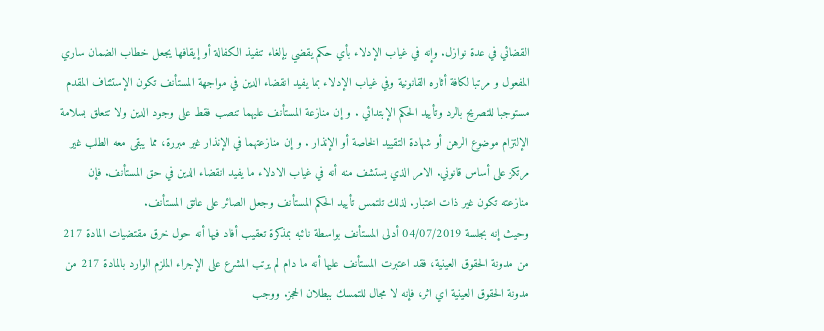القضائي في عدة نوازل. وإنه في غياب الإدلاء بأي حكم يقضي بإلغاء تنفيذ الكفالة أو إيقافها يجعل خطاب الضمان ساري المفعول و مرتبا لكافة أثاره القانونية وفي غياب الإدلاء بما يفيد انقضاء الدين في مواجهة المستأنف تكون الإستئناف المقدم مستوجبا للتصريح بالرد وتأييد الحكم الإبتدائي . و إن منازعة المستأنف عليهما تنصب فقط على وجود الدين ولا تتعلق بسلامة الإلتزام موضوع الرهن أو شهادة التقييد الخاصة أو الإنذار . و إن منازعتهما في الإنذار غير مبررة، مما يبقى معه الطلب غير مرتكز على أساس قانوني. الامر الذي يستشف منه أنه في غياب الادلاء ما يفيد انقضاء الدين في حق المستأنف. فإن منازعته تكون غير ذات اعتبار. لذلك تلتمس تأييد الحكم المستأنف وجعل الصائر على عاتق المستأنف.
وحيث إنه بجلسة 04/07/2019 أدلى المستأنف بواسطة نائبه بمذكرة تعقيب أفاد فيها أنه حول خرق مقتضيات المادة 217 من مدونة الحقوق العينية، فقد اعتبرت المستأنف عليها أنه ما دام لم يرتب المشرع على الإجراء الملزم الوارد بالمادة 217 من مدونة الحقوق العينية اي اثر، فإنه لا مجال للتمسك ببطلان الحجز. ووجب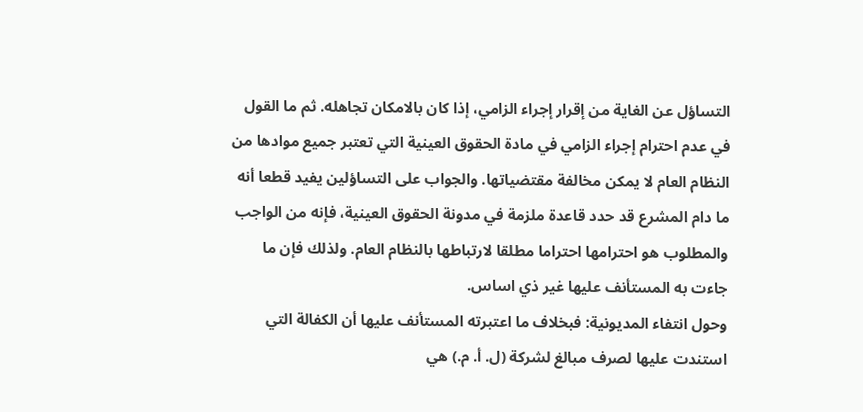التساؤل عن الغاية من إقرار إجراء الزامي، إذا كان بالامكان تجاهله. ثم ما القول في عدم احترام إجراء الزامي في مادة الحقوق العينية التي تعتبر جميع موادها من النظام العام لا يمكن مخالفة مقتضياتها. والجواب على التساؤلين يفيد قطعا أنه ما دام المشرع قد حدد قاعدة ملزمة في مدونة الحقوق العينية، فإنه من الواجب والمطلوب هو احترامها احتراما مطلقا لارتباطها بالنظام العام. ولذلك فإن ما جاءت به المستأنف عليها غير ذي اساس.
وحول انتفاء المديونية: فبخلاف ما اعتبرته المستأنف عليها أن الكفالة التي استندت عليها لصرف مبالغ لشركة (ل. أ. م.) هي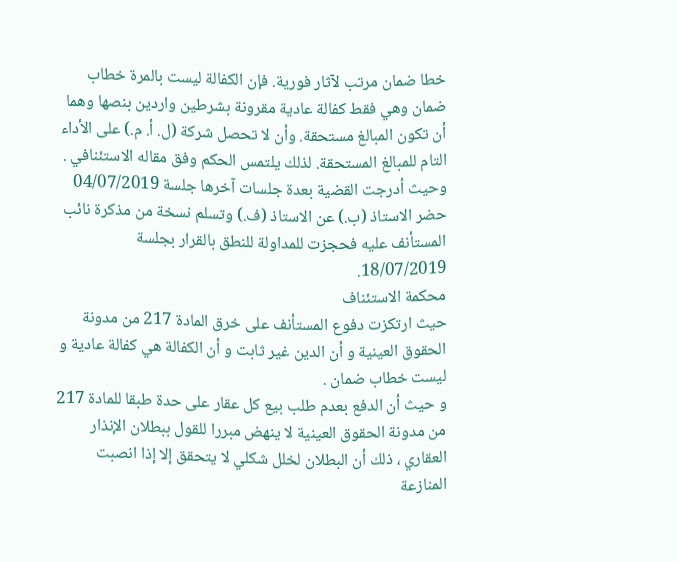خطا ضمان مرتب لآثار فورية. فإن الكفالة ليست بالمرة خطاب ضمان وهي فقط كفالة عادية مقرونة بشرطين واردين بنصها وهما أن تكون المبالغ مستحقة. وأن لا تحصل شركة (ل. أ. م.) على الأداء التام للمبالغ المستحقة. لذلك يلتمس الحكم وفق مقاله الاستئنافي .
وحيث أدرجت القضية بعدة جلسات آخرها جلسة 04/07/2019 حضر الاستاذ (ب.) عن الاستاذ (ف.) وتسلم نسخة من مذكرة نائب المستأنف عليه فحجزت للمداولة للنطق بالقرار بجلسة 18/07/2019.
محكمة الاستئناف
حيث ارتكزت دفوع المستأنف على خرق المادة 217 من مدونة الحقوق العينية و أن الدين غير ثابت و أن الكفالة هي كفالة عادية و ليست خطاب ضمان .
و حيث أن الدفع بعدم طلب بيع كل عقار على حدة طبقا للمادة 217 من مدونة الحقوق العينية لا ينهض مبررا للقول ببطلان الإنذار العقاري ، ذلك أن البطلان لخلل شكلي لا يتحقق إلا إذا انصبت المنازعة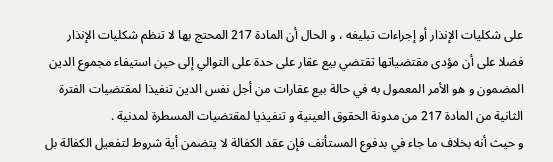على شكليات الإنذار أو إجراءات تبليغه ، و الحال أن المادة 217 المحتج بها لا تنظم شكليات الإنذار فضلا على أن مؤدى مقتضياتها تقتضي بيع عقار على حدة على التوالي إلى حين استيفاء مجموع الدين المضمون و هو الأمر المعمول به في حالة بيع عقارات من أجل نفس الدين تنفيذا لمقتضيات الفترة الثانية من المادة 217 من مدونة الحقوق العينية و تنفيذيا لمقتضيات المسطرة لمدنية .
و حيث أنه بخلاف ما جاء في بدفوع المستأنف فإن عقد الكفالة لا يتضمن أية شروط لتفعيل الكفالة بل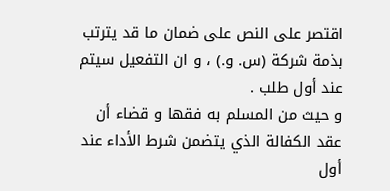اقتصر على النص على ضمان ما قد يترتب بذمة شركة (س. و.) ، و ان التفعيل سيتم عند أول طلب .
و حيث من المسلم به فقها و قضاء أن عقد الكفالة الذي يتضمن شرط الأداء عند أول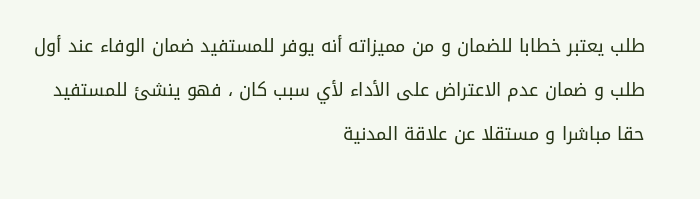طلب يعتبر خطابا للضمان و من مميزاته أنه يوفر للمستفيد ضمان الوفاء عند أول طلب و ضمان عدم الاعتراض على الأداء لأي سبب كان ، فهو ينشئ للمستفيد حقا مباشرا و مستقلا عن علاقة المدنية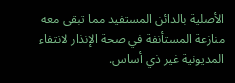الأصلية بالدائن المستفيد مما تبقى معه منازعة المستأنفة في صحة الإنذار لانتفاء المديونية غير ذي أساس.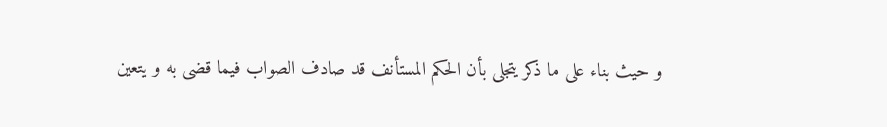و حيث بناء على ما ذكر يتجلى بأن الحكم المستأنف قد صادف الصواب فيما قضى به و يتعين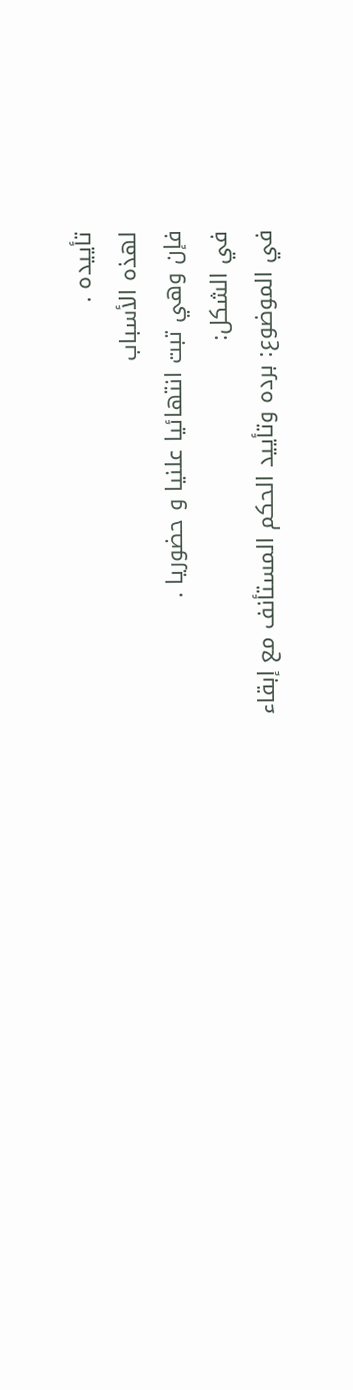تأييده .
لهذه الأسباب
فإن وهي تبت انتهائيا علنيا و حضوريا .
في الشكل:
في الموضوع: برده وتأييد الحكم المستأنف مع إبقاء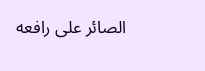الصائر على رافعه